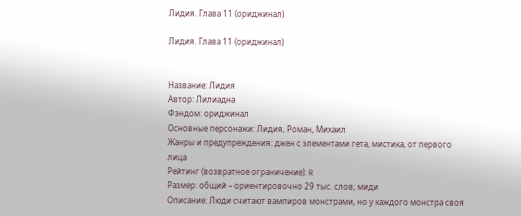Лидия. Глава 11 (ориджинал)

Лидия. Глава 11 (ориджинал)


Название: Лидия
Автор: Лилиадна
Фэндом: ориджинал
Основные персонажи: Лидия, Роман, Михаил
Жанры и предупреждения: джен с элементами гета, мистика, от первого лица
Рейтинг (возвратное ограничение): R
Размер: общий – ориентировочно 29 тыс. слов; миди
Описание: Люди считают вампиров монстрами, но у каждого монстра своя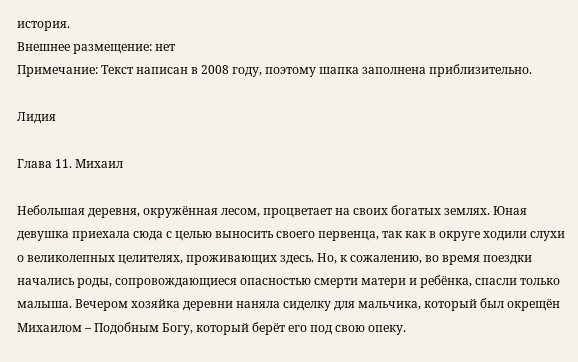история.
Внешнее размещение: нет
Примечание: Текст написан в 2008 году, поэтому шапка заполнена приблизительно.

Лидия

Глава 11. Михаил

Небольшая деревня, окружённая лесом, процветает на своих богатых землях. Юная девушка приехала сюда с целью выносить своего первенца, так как в округе ходили слухи о великолепных целителях, проживающих здесь. Но, к сожалению, во время поездки начались роды, сопровождающиеся опасностью смерти матери и ребёнка, спасли только малыша. Вечером хозяйка деревни наняла сиделку для мальчика, который был окрещён Михаилом – Подобным Богу, который берёт его под свою опеку.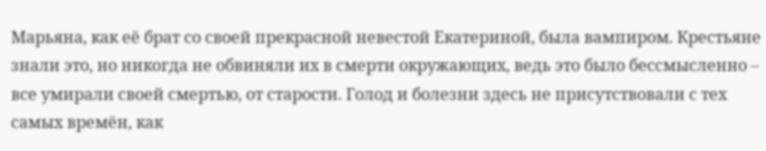Марьяна, как её брат со своей прекрасной невестой Екатериной, была вампиром. Крестьяне знали это, но никогда не обвиняли их в смерти окружающих, ведь это было бессмысленно – все умирали своей смертью, от старости. Голод и болезни здесь не присутствовали с тех самых времён, как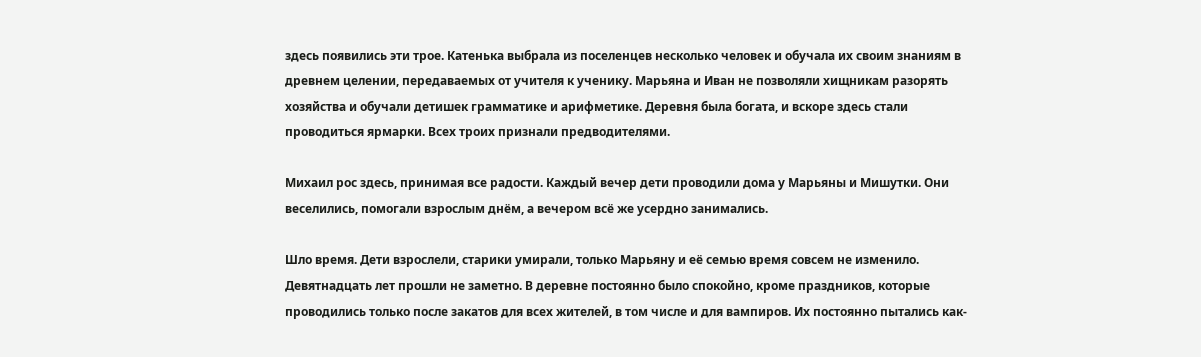здесь появились эти трое. Катенька выбрала из поселенцев несколько человек и обучала их своим знаниям в древнем целении, передаваемых от учителя к ученику. Марьяна и Иван не позволяли хищникам разорять хозяйства и обучали детишек грамматике и арифметике. Деревня была богата, и вскоре здесь стали проводиться ярмарки. Всех троих признали предводителями.

Михаил рос здесь, принимая все радости. Каждый вечер дети проводили дома у Марьяны и Мишутки. Они веселились, помогали взрослым днём, а вечером всё же усердно занимались.

Шло время. Дети взрослели, старики умирали, только Марьяну и её семью время совсем не изменило. Девятнадцать лет прошли не заметно. В деревне постоянно было спокойно, кроме праздников, которые проводились только после закатов для всех жителей, в том числе и для вампиров. Их постоянно пытались как-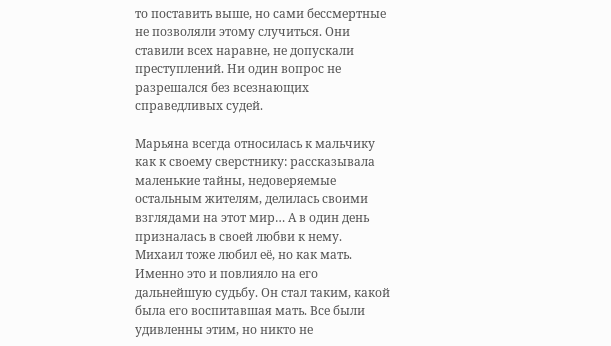то поставить выше, но сами бессмертные не позволяли этому случиться. Они ставили всех наравне, не допускали преступлений. Ни один вопрос не разрешался без всезнающих справедливых судей.

Марьяна всегда относилась к мальчику как к своему сверстнику: рассказывала маленькие тайны, недоверяемые остальным жителям, делилась своими взглядами на этот мир… А в один день призналась в своей любви к нему. Михаил тоже любил её, но как мать. Именно это и повлияло на его дальнейшую судьбу. Он стал таким, какой была его воспитавшая мать. Все были удивленны этим, но никто не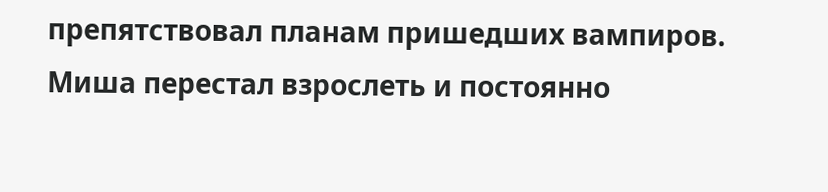препятствовал планам пришедших вампиров. Миша перестал взрослеть и постоянно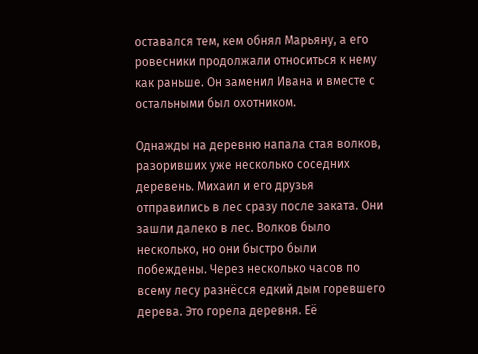оставался тем, кем обнял Марьяну, а его ровесники продолжали относиться к нему как раньше. Он заменил Ивана и вместе с остальными был охотником.

Однажды на деревню напала стая волков, разоривших уже несколько соседних деревень. Михаил и его друзья отправились в лес сразу после заката. Они зашли далеко в лес. Волков было несколько, но они быстро были побеждены. Через несколько часов по всему лесу разнёсся едкий дым горевшего дерева. Это горела деревня. Её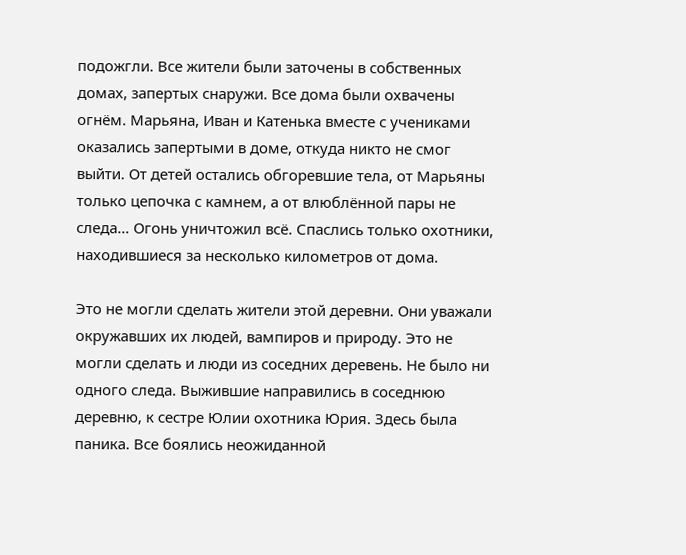подожгли. Все жители были заточены в собственных домах, запертых снаружи. Все дома были охвачены огнём. Марьяна, Иван и Катенька вместе с учениками оказались запертыми в доме, откуда никто не смог выйти. От детей остались обгоревшие тела, от Марьяны только цепочка с камнем, а от влюблённой пары не следа… Огонь уничтожил всё. Спаслись только охотники, находившиеся за несколько километров от дома.

Это не могли сделать жители этой деревни. Они уважали окружавших их людей, вампиров и природу. Это не могли сделать и люди из соседних деревень. Не было ни одного следа. Выжившие направились в соседнюю деревню, к сестре Юлии охотника Юрия. Здесь была паника. Все боялись неожиданной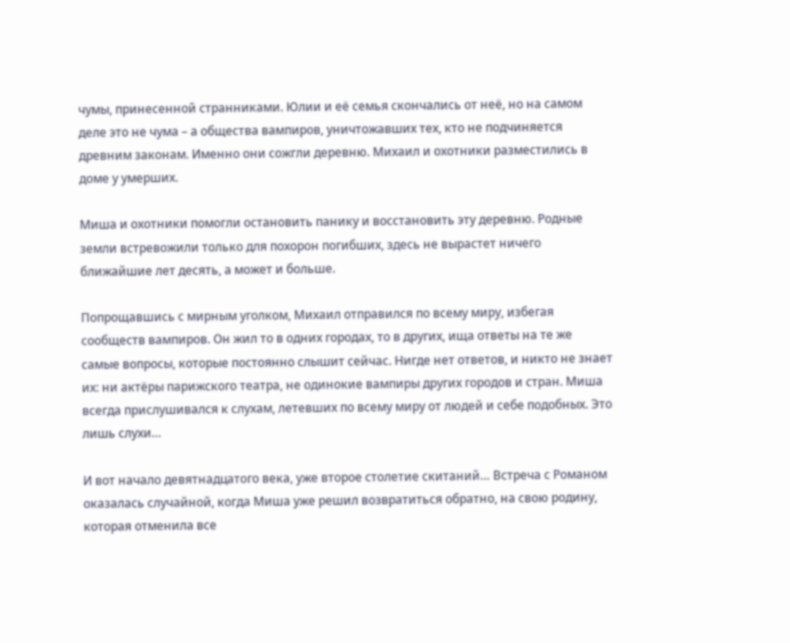чумы, принесенной странниками. Юлии и её семья скончались от неё, но на самом деле это не чума – а общества вампиров, уничтожавших тех, кто не подчиняется древним законам. Именно они сожгли деревню. Михаил и охотники разместились в доме у умерших.

Миша и охотники помогли остановить панику и восстановить эту деревню. Родные земли встревожили только для похорон погибших, здесь не вырастет ничего ближайшие лет десять, а может и больше.

Попрощавшись с мирным уголком, Михаил отправился по всему миру, избегая сообществ вампиров. Он жил то в одних городах, то в других, ища ответы на те же самые вопросы, которые постоянно слышит сейчас. Нигде нет ответов, и никто не знает их: ни актёры парижского театра, не одинокие вампиры других городов и стран. Миша всегда прислушивался к слухам, летевших по всему миру от людей и себе подобных. Это лишь слухи…

И вот начало девятнадцатого века, уже второе столетие скитаний… Встреча с Романом оказалась случайной, когда Миша уже решил возвратиться обратно, на свою родину, которая отменила все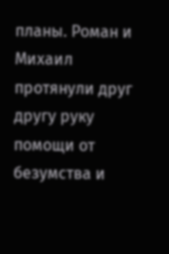планы. Роман и Михаил протянули друг другу руку помощи от безумства и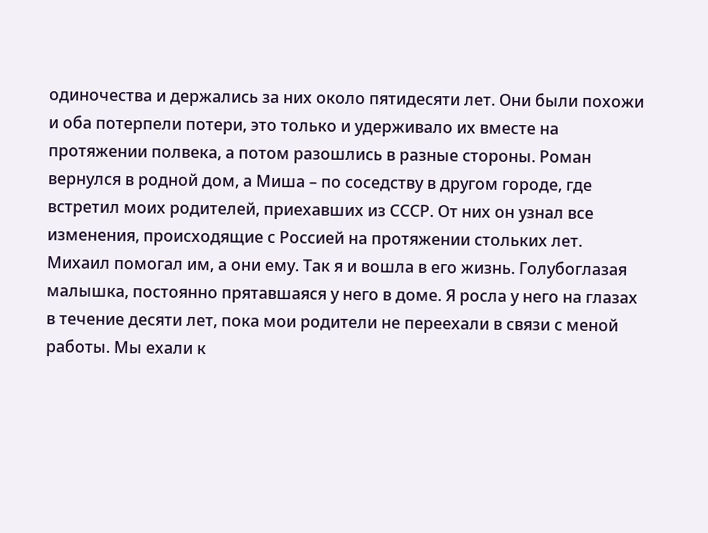одиночества и держались за них около пятидесяти лет. Они были похожи и оба потерпели потери, это только и удерживало их вместе на протяжении полвека, а потом разошлись в разные стороны. Роман вернулся в родной дом, а Миша – по соседству в другом городе, где встретил моих родителей, приехавших из СССР. От них он узнал все изменения, происходящие с Россией на протяжении стольких лет. Михаил помогал им, а они ему. Так я и вошла в его жизнь. Голубоглазая малышка, постоянно прятавшаяся у него в доме. Я росла у него на глазах в течение десяти лет, пока мои родители не переехали в связи с меной работы. Мы ехали к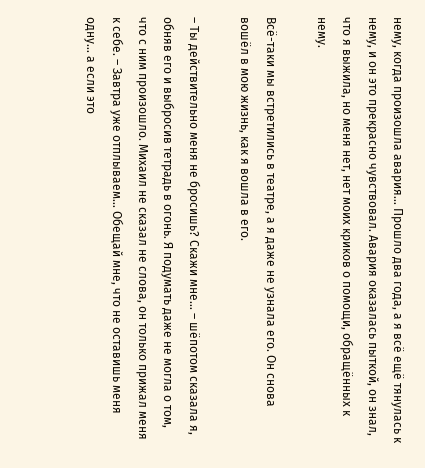нему, когда произошла авария… Прошло два года, а я всё ещё тянулась к нему, и он это прекрасно чувствовал. Авария оказалась пыткой, он знал, что я выжила, но меня нет, нет моих криков о помощи, обращённых к нему.

Всё-таки мы встретились в театре, а я даже не узнала его. Он снова вошёл в мою жизнь, как я вошла в его.

– Ты действительно меня не бросишь? Скажи мне… – шёпотом сказала я, обняв его и выбросив тетрадь в огонь. Я подумать даже не могла о том, что с ним произошло. Михаил не сказал не слова, он только прижал меня к себе. – Завтра уже отплываем… Обещай мне, что не оставишь меня одну… а если это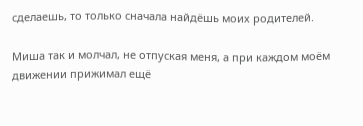сделаешь, то только сначала найдёшь моих родителей.

Миша так и молчал, не отпуская меня, а при каждом моём движении прижимал ещё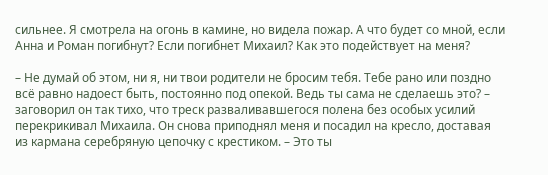сильнее. Я смотрела на огонь в камине, но видела пожар. А что будет со мной, если Анна и Роман погибнут? Если погибнет Михаил? Как это подействует на меня?

– Не думай об этом, ни я, ни твои родители не бросим тебя. Тебе рано или поздно всё равно надоест быть, постоянно под опекой. Ведь ты сама не сделаешь это? – заговорил он так тихо, что треск разваливавшегося полена без особых усилий перекрикивал Михаила. Он снова приподнял меня и посадил на кресло, доставая из кармана серебряную цепочку с крестиком. – Это ты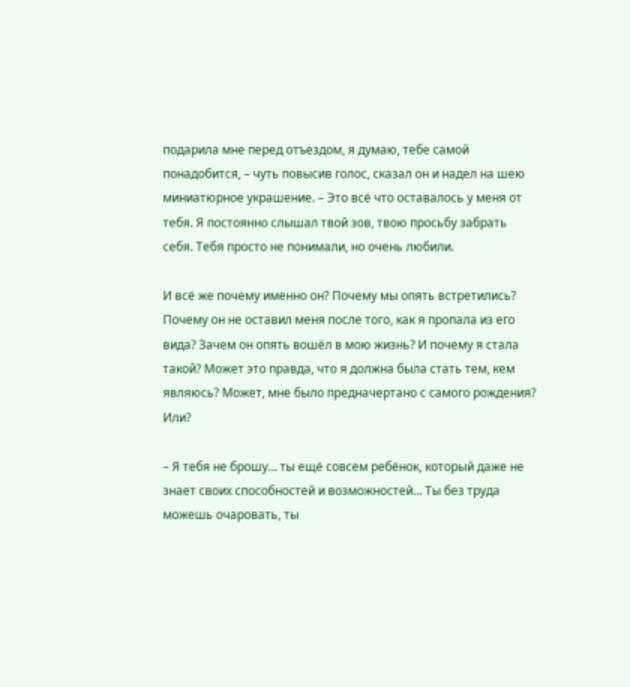подарила мне перед отъездом, я думаю, тебе самой понадобится, – чуть повысив голос, сказал он и надел на шею миниатюрное украшение. – Это всё что оставалось у меня от тебя. Я постоянно слышал твой зов, твою просьбу забрать себя. Тебя просто не понимали, но очень любили.

И всё же почему именно он? Почему мы опять встретились? Почему он не оставил меня после того, как я пропала из его вида? Зачем он опять вошёл в мою жизнь? И почему я стала такой? Может это правда, что я должна была стать тем, кем являюсь? Может, мне было предначертано с самого рождения? Или?

– Я тебя не брошу… ты ещё совсем ребёнок, который даже не знает своих способностей и возможностей… Ты без труда можешь очаровать, ты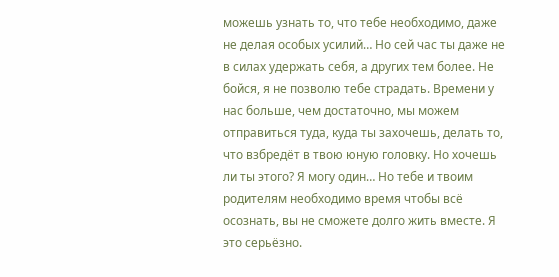можешь узнать то, что тебе необходимо, даже не делая особых усилий… Но сей час ты даже не в силах удержать себя, а других тем более. Не бойся, я не позволю тебе страдать. Времени у нас больше, чем достаточно, мы можем отправиться туда, куда ты захочешь, делать то, что взбредёт в твою юную головку. Но хочешь ли ты этого? Я могу один… Но тебе и твоим родителям необходимо время чтобы всё осознать, вы не сможете долго жить вместе. Я это серьёзно.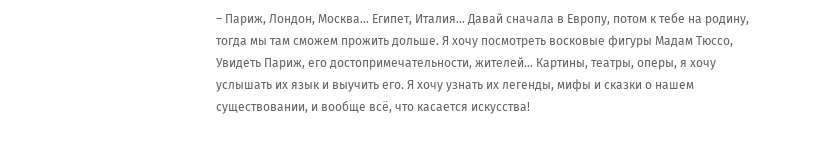– Париж, Лондон, Москва… Египет, Италия… Давай сначала в Европу, потом к тебе на родину, тогда мы там сможем прожить дольше. Я хочу посмотреть восковые фигуры Мадам Тюссо, Увидеть Париж, его достопримечательности, жителей… Картины, театры, оперы, я хочу услышать их язык и выучить его. Я хочу узнать их легенды, мифы и сказки о нашем существовании, и вообще всё, что касается искусства!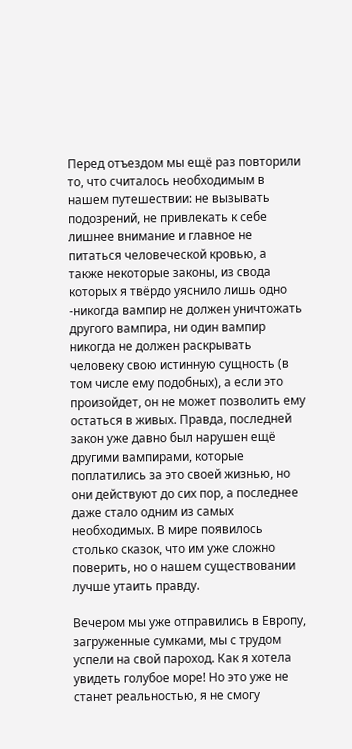Перед отъездом мы ещё раз повторили то, что считалось необходимым в нашем путешествии: не вызывать подозрений, не привлекать к себе лишнее внимание и главное не питаться человеческой кровью, а также некоторые законы, из свода которых я твёрдо уяснило лишь одно -никогда вампир не должен уничтожать другого вампира, ни один вампир никогда не должен раскрывать человеку свою истинную сущность (в том числе ему подобных), а если это произойдет, он не может позволить ему остаться в живых. Правда, последней закон уже давно был нарушен ещё другими вампирами, которые поплатились за это своей жизнью, но они действуют до сих пор, а последнее даже стало одним из самых необходимых. В мире появилось столько сказок, что им уже сложно поверить, но о нашем существовании лучше утаить правду.

Вечером мы уже отправились в Европу, загруженные сумками, мы с трудом успели на свой пароход. Как я хотела увидеть голубое море! Но это уже не станет реальностью, я не смогу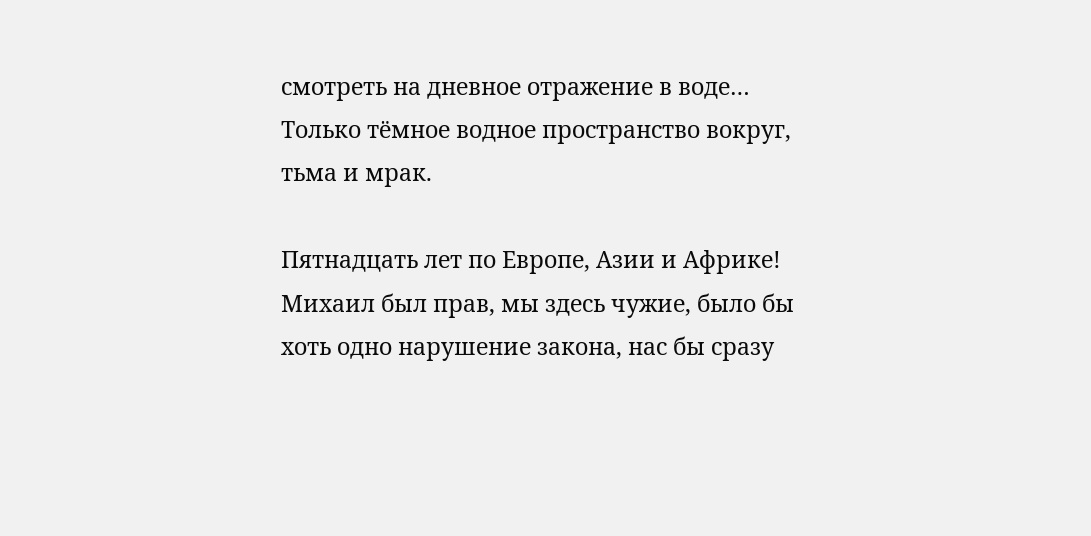смотреть на дневное отражение в воде… Только тёмное водное пространство вокруг, тьма и мрак.

Пятнадцать лет по Европе, Азии и Африке! Михаил был прав, мы здесь чужие, было бы хоть одно нарушение закона, нас бы сразу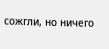сожгли, но ничего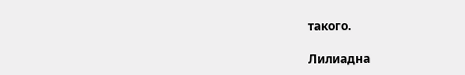такого.

Лилиадна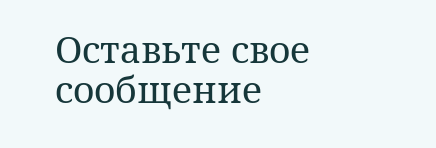Оставьте свое сообщение